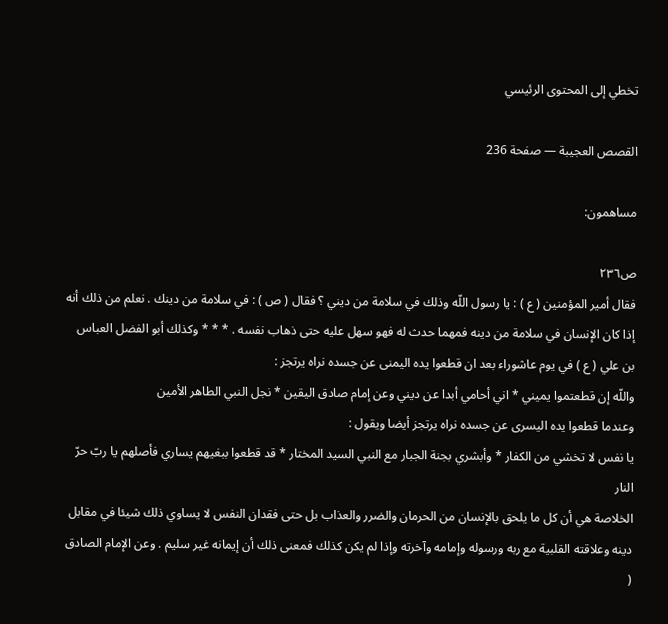تخطي إلى المحتوى الرئيسي

القصص العجيبة — صفحة 236

مساهمون:

ص٢٣٦
فقال أمير المؤمنين ( ع ) : يا رسول اللّه وذلك في سلامة من ديني ؟ فقال ( ص ) : في سلامة من دينك . نعلم من ذلك أنه إذا كان الإنسان في سلامة من دينه فمهما حدث له فهو سهل عليه حتى ذهاب نفسه . * * * وكذلك أبو الفضل العباس بن علي ( ع ) في يوم عاشوراء بعد ان قطعوا يده اليمنى عن جسده نراه يرتجز :
واللّه إن قطعتموا يميني * اني أحامي أبدا عن ديني وعن إمام صادق اليقين * نجل النبي الطاهر الأمين
وعندما قطعوا يده اليسرى عن جسده نراه يرتجز أيضا ويقول :
يا نفس لا تخشي من الكفار * وأبشري بجنة الجبار مع النبي السيد المختار * قد قطعوا ببغيهم يساري فأصلهم يا ربّ حرّ النار
الخلاصة هي أن كل ما يلحق بالإنسان من الحرمان والضرر والعذاب بل حتى فقدان النفس لا يساوي ذلك شيئا في مقابل دينه وعلاقته القلبية مع ربه ورسوله وإمامه وآخرته وإذا لم يكن كذلك فمعنى ذلك أن إيمانه غير سليم . وعن الإمام الصادق (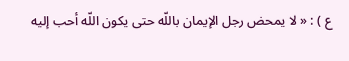ع ) : « لا يمحض رجل الإيمان باللّه حتى يكون اللّه أحب إليه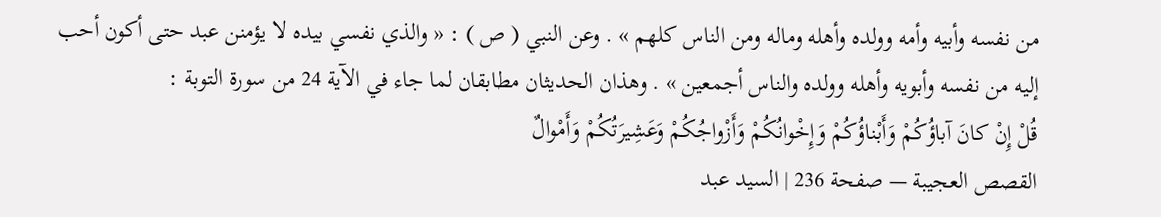من نفسه وأبيه وأمه وولده وأهله وماله ومن الناس كلهم » . وعن النبي ( ص ) : « والذي نفسي بيده لا يؤمنن عبد حتى أكون أحب إليه من نفسه وأبويه وأهله وولده والناس أجمعين » . وهذان الحديثان مطابقان لما جاء في الآية 24 من سورة التوبة :
قُلْ إِنْ كانَ آباؤُكُمْ وَأَبْناؤُكُمْ وَإِخْوانُكُمْ وَأَزْواجُكُمْ وَعَشِيرَتُكُمْ وَأَمْوالٌ
القصص العجيبة — صفحة 236 | السيد عبد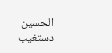الحسين دستغيب